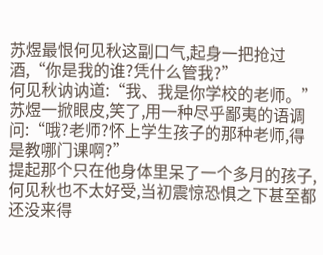苏煜最恨何见秋这副口气,起身一把抢过酒,“你是我的谁?凭什么管我?”
何见秋讷讷道:“我、我是你学校的老师。”
苏煜一掀眼皮,笑了,用一种尽乎鄙夷的语调问:“哦?老师?怀上学生孩子的那种老师,得是教哪门课啊?”
提起那个只在他身体里呆了一个多月的孩子,何见秋也不太好受,当初震惊恐惧之下甚至都还没来得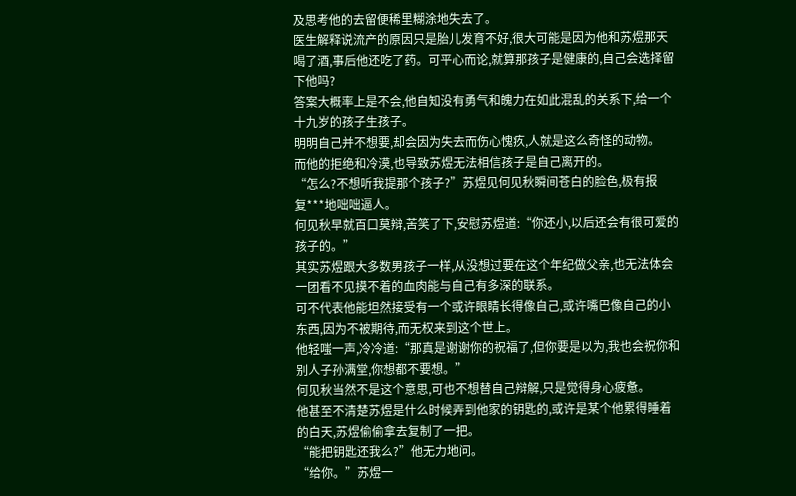及思考他的去留便稀里糊涂地失去了。
医生解释说流产的原因只是胎儿发育不好,很大可能是因为他和苏煜那天喝了酒,事后他还吃了药。可平心而论,就算那孩子是健康的,自己会选择留下他吗?
答案大概率上是不会,他自知没有勇气和魄力在如此混乱的关系下,给一个十九岁的孩子生孩子。
明明自己并不想要,却会因为失去而伤心愧疚,人就是这么奇怪的动物。
而他的拒绝和冷漠,也导致苏煜无法相信孩子是自己离开的。
“怎么?不想听我提那个孩子?”苏煜见何见秋瞬间苍白的脸色,极有报复***地咄咄逼人。
何见秋早就百口莫辩,苦笑了下,安慰苏煜道:“你还小,以后还会有很可爱的孩子的。”
其实苏煜跟大多数男孩子一样,从没想过要在这个年纪做父亲,也无法体会一团看不见摸不着的血肉能与自己有多深的联系。
可不代表他能坦然接受有一个或许眼睛长得像自己,或许嘴巴像自己的小东西,因为不被期待,而无权来到这个世上。
他轻嗤一声,冷冷道:“那真是谢谢你的祝福了,但你要是以为,我也会祝你和别人子孙满堂,你想都不要想。”
何见秋当然不是这个意思,可也不想替自己辩解,只是觉得身心疲惫。
他甚至不清楚苏煜是什么时候弄到他家的钥匙的,或许是某个他累得睡着的白天,苏煜偷偷拿去复制了一把。
“能把钥匙还我么?”他无力地问。
“给你。”苏煜一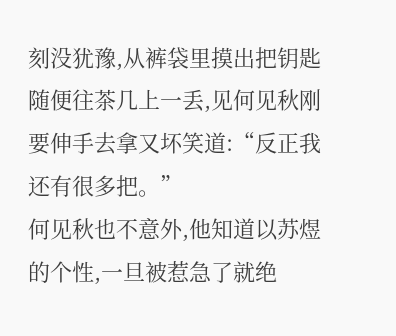刻没犹豫,从裤袋里摸出把钥匙随便往茶几上一丢,见何见秋刚要伸手去拿又坏笑道:“反正我还有很多把。”
何见秋也不意外,他知道以苏煜的个性,一旦被惹急了就绝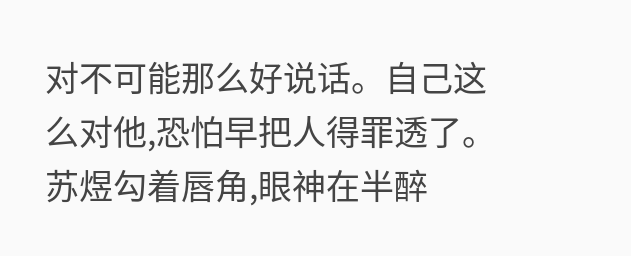对不可能那么好说话。自己这么对他,恐怕早把人得罪透了。
苏煜勾着唇角,眼神在半醉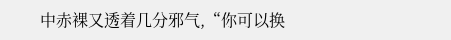中赤裸又透着几分邪气,“你可以换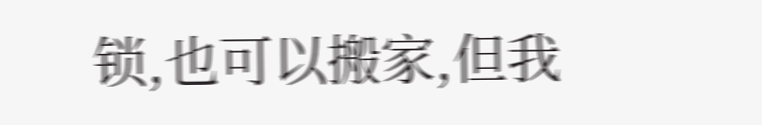锁,也可以搬家,但我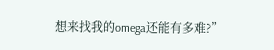想来找我的omega还能有多难?”